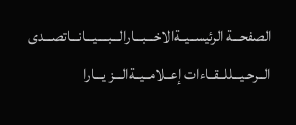الصفحـــة الرئيســيــةالاخـــبـــارالـــبــــيـــانـــاتصـــدى الــرحـيـــللــقــاءات إعــلامــيــةالـــز يـــارا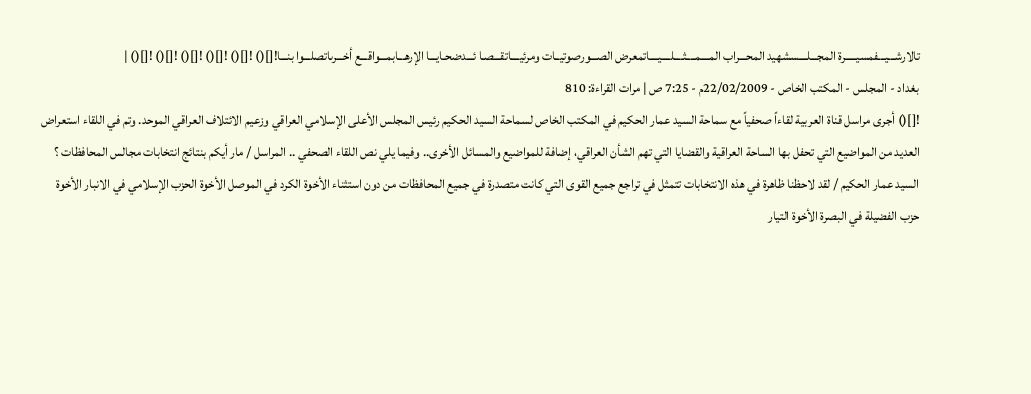تالارشـــيـــفمسيـــــرة المجـــلــــسشهيد المحـــراب المــــمــــثــــلــــيــــاتمعرض الصـــورصوتيــات ومرئيــــاتقـــصـا ئـــدضحـايـــا الإرهـــابمـــواقـــع أخـــرىاتصلـــوا بنـــا![]() ![]() ![]() ![]() ![]() ![]() |
بغداد - المجلس - المكتب الخاص - 22/02/2009م - 7:25 ص | مرات القراءة: 810
![]() أجرى مراسل قناة العربية لقاءاً صحفياً مع سماحة السيد عمار الحكيم في المكتب الخاص لسماحة السيد الحكيم رئيس المجلس الأعلى الإسلامي العراقي وزعيم الائتلاف العراقي الموحد. وتم في اللقاء استعراض العديد من المواضيع التي تحفل بها الساحة العراقية والقضايا التي تهم الشأن العراقي، إضافة للمواضيع والمسائل الأخرى.. وفيما يلي نص اللقاء الصحفي .. المراسل / مار أيكم بنتائج انتخابات مجالس المحافظات ؟ السيد عمار الحكيم / لقد لاحظنا ظاهرة في هذه الانتخابات تتمثل في تراجع جميع القوى التي كانت متصدرة في جميع المحافظات من دون استثناء الأخوة الكرد في الموصل الأخوة الحزب الإسلامي في الانبار الأخوة حزب الفضيلة في البصرة الأخوة التيار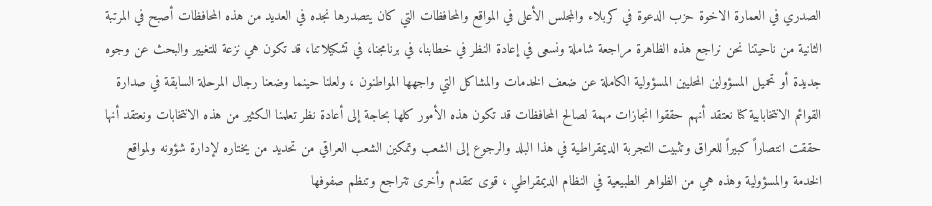الصدري في العمارة الاخوة حزب الدعوة في كربلاء والمجلس الأعلى في المواقع والمحافظات التي كان يتصدرها نجده في العديد من هذه المحافظات أصبح في المرتبة الثانية من ناحيتنا نحن نراجع هذه الظاهرة مراجعة شاملة ونسعى في إعادة النظر في خطابنا، في برنامجنا، في تشكيلاتنا، قد تكون هي نزعة للتغيير والبحث عن وجوه جديدة أو تحميل المسؤولين المحليين المسؤولية الكاملة عن ضعف الخدمات والمشاكل التي واجهها المواطنون ، ولعلنا حينما وضعنا رجال المرحلة السابقة في صدارة القوائم الانتخابابية كنا نعتقد أنهم حققوا انجازات مهمة لصالح المحافظات قد تكون هذه الأمور كلها بحاجة إلى أعادة نظر تعلمنا الكثير من هذه الانتخابات ونعتقد أنها حققت انتصاراً كبيراً للعراق وتثبيت التجربة الديمقراطية في هذا البلد والرجوع إلى الشعب وتمكين الشعب العراقي من تحديد من يختاره لإدارة شؤونه ولمواقع الخدمة والمسؤولية وهذه هي من الظواهر الطبيعية في النظام الديمقراطي ، قوى تتقدم وأخرى تتراجع وتنظم صفوفها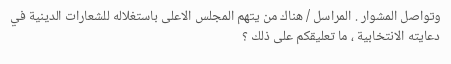وتواصل المشوار . المراسل / هناك من يتهم المجلس الاعلى باستغلاله للشعارات الدينية في دعايته الانتخابية ، ما تعليقكم على ذلك ؟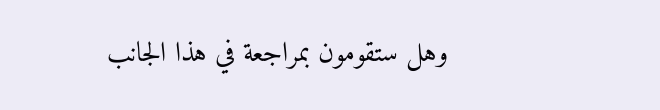وهل ستقومون بمراجعة في هذا الجانب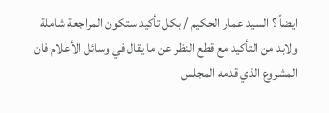ايضاً ؟ السيد عمار الحكيم / بكل تأكيد ستكون المراجعة شاملة ولابد من التأكيد مع قطع النظر عن ما يقال في وسائل الأعلام فان المشروع الذي قدمه المجلس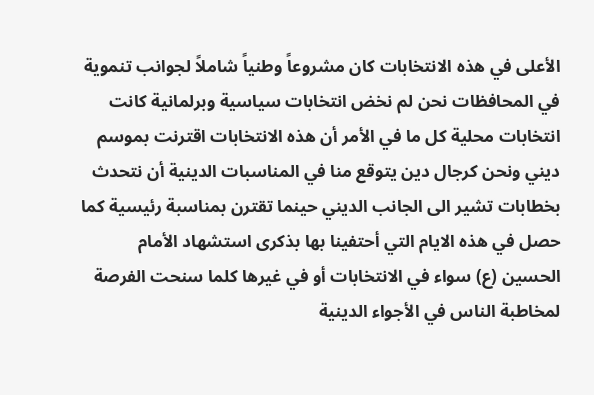الأعلى في هذه الانتخابات كان مشروعاً وطنياً شاملاً لجوانب تنموية في المحافظات نحن لم نخض انتخابات سياسية وبرلمانية كانت انتخابات محلية كل ما في الأمر أن هذه الانتخابات اقترنت بموسم ديني ونحن كرجال دين يتوقع منا في المناسبات الدينية أن نتحدث بخطابات تشير الى الجانب الديني حينما تقترن بمناسبة رئيسية كما حصل في هذه الايام التي أحتفينا بها بذكرى استشهاد الأمام الحسين (ع) سواء في الانتخابات أو في غيرها كلما سنحت الفرصة لمخاطبة الناس في الأجواء الدينية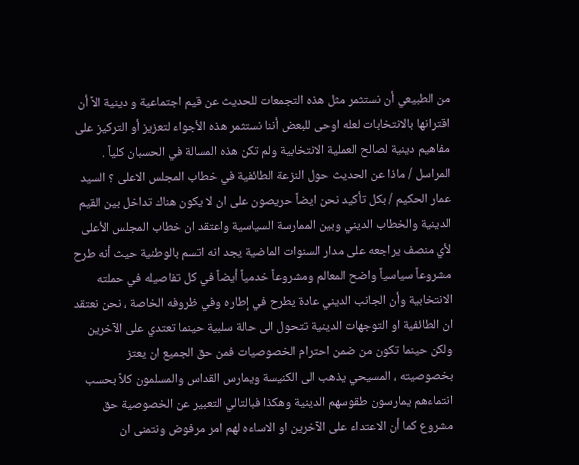من الطبيعي أن نستثمر مثل هذه التجمعات للحديث عن قيم اجتماعية و دينية الاً أن اقترانها بالانتخابات لعله اوحى للبعض أننا نستثمر هذه الأجواء لتعزيز أو التركيز على مفاهيم دينية لصالح العملية الانتخابية ولم تكن هذه المسالة في الحسبان كلياً . المراسل / ماذا عن الحديث حول النزعة الطائفية في خطاب المجلس الاعلى ؟ السيد عمار الحكيم / بكل تأكيد نحن ايضاً حريصون على ان لا يكون هناك تداخل بين القيم الدينية والخطاب الديني وبين الممارسة السياسية واعتقد ان خطاب المجلس الأعلى لأي منصف يراجعه على مدار السنوات الماضية يجد انه اتسم بالوطنية حيث أنه طرح مشروعاً سياسياً واضح المعالم ومشروعاً خدمياً أيضاً في كل تفاصيله في حملته الانتخابية وأن الجانب الديني عادة يطرح في إطاره وفي ظروفه الخاصة ، نحن نعتقد ان الطائفية او التوجهات الدينية تتحول الى حالة سلبية حينما تعتدي على الآخرين ولكن حينما تكون من ضمن احترام الخصوصيات فمن حق الجميع ان يعتز بخصوصيته ، المسيحي يذهب الى الكنيسة ويمارس القداس والمسلمون كلاً بحسب انتماءهم يمارسون طقوسهم الدينية وهكذا فبالتالي التعبير عن الخصوصية حق مشروع كما أن الاعتداء على الآخرين او الاساءه لهم امر مرفوض ونتمنى ان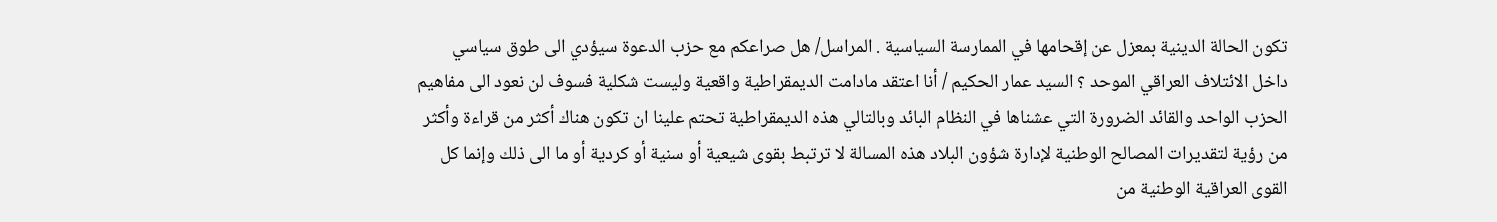تكون الحالة الدينية بمعزل عن إقحامها في الممارسة السياسية . المراسل/ هل صراعكم مع حزب الدعوة سيؤدي الى طوق سياسي داخل الائتلاف العراقي الموحد ؟ السيد عمار الحكيم / أنا اعتقد مادامت الديمقراطية واقعية وليست شكلية فسوف لن نعود الى مفاهيم الحزب الواحد والقائد الضرورة التي عشناها في النظام البائد وبالتالي هذه الديمقراطية تحتم علينا ان تكون هناك أكثر من قراءة وأكثر من رؤية لتقديرات المصالح الوطنية لإدارة شؤون البلاد هذه المسالة لا ترتبط بقوى شيعية أو سنية أو كردية أو ما الى ذلك وإنما كل القوى العراقية الوطنية من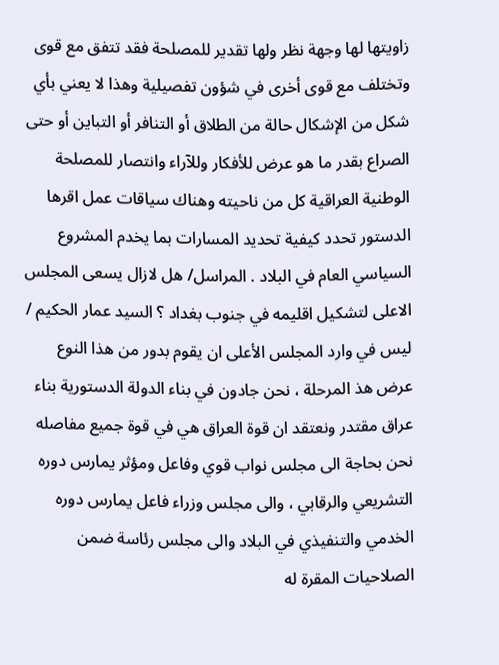زاويتها لها وجهة نظر ولها تقدير للمصلحة فقد تتفق مع قوى وتختلف مع قوى أخرى في شؤون تفصيلية وهذا لا يعني بأي شكل من الإشكال حالة من الطلاق أو التنافر أو التباين أو حتى الصراع بقدر ما هو عرض للأفكار وللآراء وانتصار للمصلحة الوطنية العراقية كل من ناحيته وهناك سياقات عمل اقرها الدستور تحدد كيفية تحديد المسارات بما يخدم المشروع السياسي العام في البلاد . المراسل/ هل لازال يسعى المجلس الاعلى لتشكيل اقليمه في جنوب بغداد ؟ السيد عمار الحكيم / ليس في وارد المجلس الأعلى ان يقوم بدور من هذا النوع عرض هذ المرحلة ، نحن جادون في بناء الدولة الدستورية بناء عراق مقتدر ونعتقد ان قوة العراق هي في قوة جميع مفاصله نحن بحاجة الى مجلس نواب قوي وفاعل ومؤثر يمارس دوره التشريعي والرقابي ، والى مجلس وزراء فاعل يمارس دوره الخدمي والتنفيذي في البلاد والى مجلس رئاسة ضمن الصلاحيات المقرة له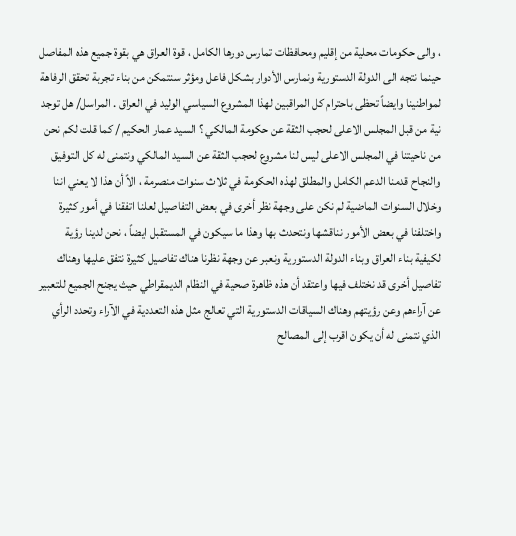، والى حكومات محلية من إقليم ومحافظات تمارس دورها الكامل ، قوة العراق هي بقوة جميع هذه المفاصل حينما نتجه الى الدولة الدستورية ونمارس الأدوار بشكل فاعل ومؤثر سنتمكن من بناء تجربة تحقق الرفاهة لمواطنينا وايضاً تحظى باحترام كل المراقبين لهذا المشروع السياسي الوليد في العراق . المراسل/ هل توجد نية من قبل المجلس الاعلى لحجب الثقة عن حكومة المالكي ؟ السيد عمار الحكيم / كما قلت لكم نحن من ناحيتنا في المجلس الاعلى ليس لنا مشروع لحجب الثقة عن السيد المالكي ونتمنى له كل التوفيق والنجاح قدمنا الدعم الكامل والمطلق لهذه الحكومة في ثلاث سنوات منصرمة ، الاً أن هذا لا يعني اننا وخلال السنوات الماضية لم نكن على وجهة نظر أخرى في بعض التفاصيل لعلنا اتفقنا في أمور كثيرة واختلفنا في بعض الأمور نناقشها ونتحدث بها وهذا ما سيكون في المستقبل ايضاً ، نحن لدينا رؤية لكيفية بناء العراق وبناء الدولة الدستورية ونعبر عن وجهة نظرنا هناك تفاصيل كثيرة نتفق عليها وهناك تفاصيل أخرى قد نختلف فيها واعتقد أن هذه ظاهرة صحية في النظام الديمقراطي حيث يجنح الجميع للتعبير عن آراءهم وعن رؤيتهم وهناك السياقات الدستورية التي تعالج مثل هذه التعددية في الآراء وتحدد الرأي الذي نتمنى له أن يكون اقرب إلى المصالح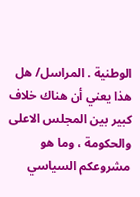الوطنية . المراسل/ هل هذا يعني أن هناك خلاف كبير بين المجلس الاعلى والحكومة ، وما هو مشروعكم السياسي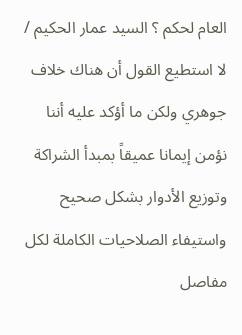العام لحكم ؟ السيد عمار الحكيم / لا استطيع القول أن هناك خلاف جوهري ولكن ما أؤكد عليه أننا نؤمن إيمانا عميقاً بمبدأ الشراكة وتوزيع الأدوار بشكل صحيح واستيفاء الصلاحيات الكاملة لكل مفاصل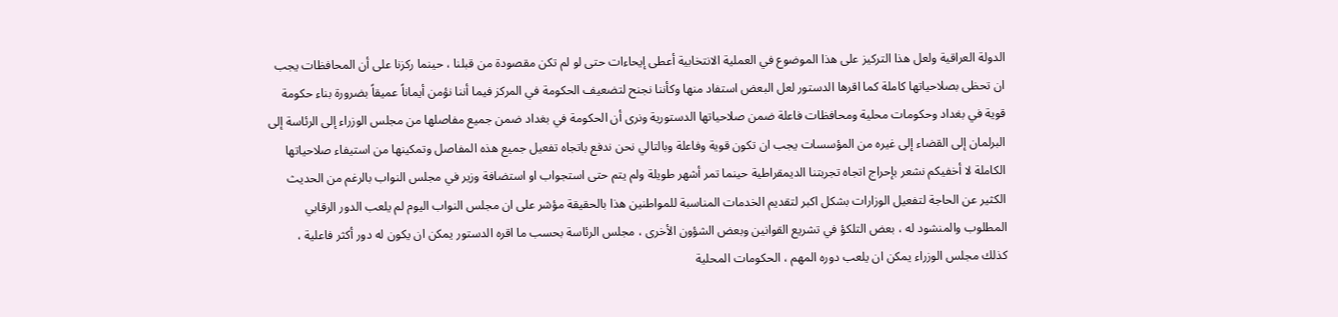الدولة العراقية ولعل هذا التركيز على هذا الموضوع في العملية الانتخابية أعطى إيحاءات حتى لو لم تكن مقصودة من قبلنا ، حينما ركزنا على أن المحافظات يجب ان تحظى بصلاحياتها كاملة كما اقرها الدستور لعل البعض استفاد منها وكأننا نجنح لتضعيف الحكومة في المركز فيما أننا نؤمن أيماناً عميقاً بضرورة بناء حكومة قوية في بغداد وحكومات محلية ومحافظات فاعلة ضمن صلاحياتها الدستورية ونرى أن الحكومة في بغداد ضمن جميع مفاصلها من مجلس الوزراء إلى الرئاسة إلى البرلمان إلى القضاء إلى غيره من المؤسسات يجب ان تكون قوية وفاعلة وبالتالي نحن ندفع باتجاه تفعيل جميع هذه المفاصل وتمكينها من استيفاء صلاحياتها الكاملة لا أخفيكم نشعر بإحراج اتجاه تجربتنا الديمقراطية حينما تمر أشهر طويلة ولم يتم حتى استجواب او استضافة وزير في مجلس النواب بالرغم من الحديث الكثير عن الحاجة لتفعيل الوزارات بشكل اكبر لتقديم الخدمات المناسبة للمواطنين هذا بالحقيقة مؤشر على ان مجلس النواب اليوم لم يلعب الدور الرقابي المطلوب والمنشود له ، بعض التلكؤ في تشريع القوانين وبعض الشؤون الأخرى ، مجلس الرئاسة بحسب ما اقره الدستور يمكن ان يكون له دور أكثر فاعلية ، كذلك مجلس الوزراء يمكن ان يلعب دوره المهم ، الحكومات المحلية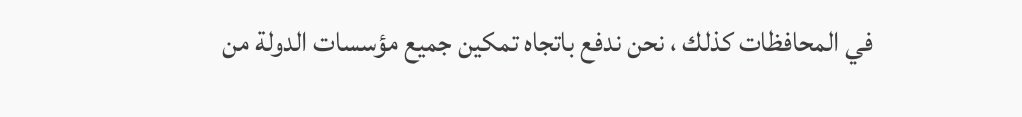في المحافظات كذلك ، نحن ندفع باتجاه تمكين جميع مؤسسات الدولة من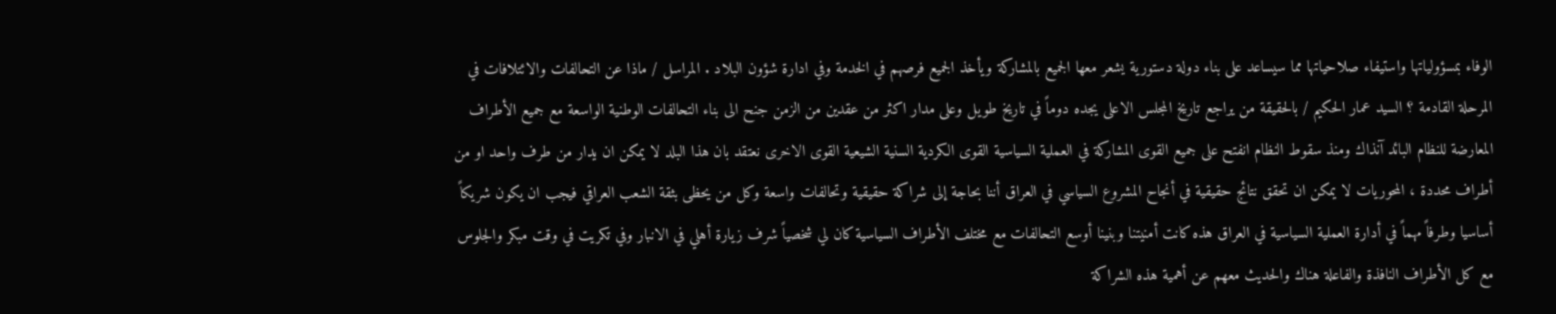الوفاء بمسؤولياتها واستيفاء صلاحياتها مما سيساعد على بناء دولة دستورية يشعر معها الجميع بالمشاركة ويأخذ الجميع فرصهم في الخدمة وفي ادارة شؤون البلاد . المراسل / ماذا عن التحالفات والائتلافات في المرحلة القادمة ؟ السيد عمار الحكيم / بالحقيقة من يراجع تاريخ المجلس الاعلى يجده دوماً في تاريخ طويل وعلى مدار اكثر من عقدين من الزمن جنح الى بناء التحالفات الوطنية الواسعة مع جميع الأطراف المعارضة للنظام البائد آنذاك ومنذ سقوط النظام انفتح على جميع القوى المشاركة في العملية السياسية القوى الكردية السنية الشيعية القوى الاخرى نعتقد بان هذا البلد لا يمكن ان يدار من طرف واحد او من أطراف محددة ، المحوريات لا يمكن ان تحقق نتائج حقيقية في أنجاح المشروع السياسي في العراق أننا بحاجة إلى شراكة حقيقية وتحالفات واسعة وكل من يحظى بثقة الشعب العراقي فيجب ان يكون شريكاً أساسيا وطرفاً مهماً في أدارة العملية السياسية في العراق هذه كانت أمنيتنا وبنينا أوسع التحالفات مع مختلف الأطراف السياسية كان لي شخصياً شرف زيارة أهلي في الانبار وفي تكريت في وقت مبكر والجلوس مع كل الأطراف النافذة والفاعلة هناك والحديث معهم عن أهمية هذه الشراكة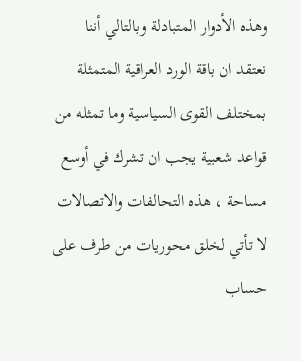وهذه الأدوار المتبادلة وبالتالي أننا نعتقد ان باقة الورد العراقية المتمثلة بمختلف القوى السياسية وما تمثله من قواعد شعبية يجب ان تشرك في أوسع مساحة ، هذه التحالفات والاتصالات لا تأتي لخلق محوريات من طرف على حساب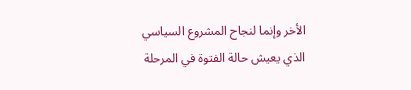الأخر وإنما لنجاح المشروع السياسي الذي يعيش حالة الفتوة في المرحلة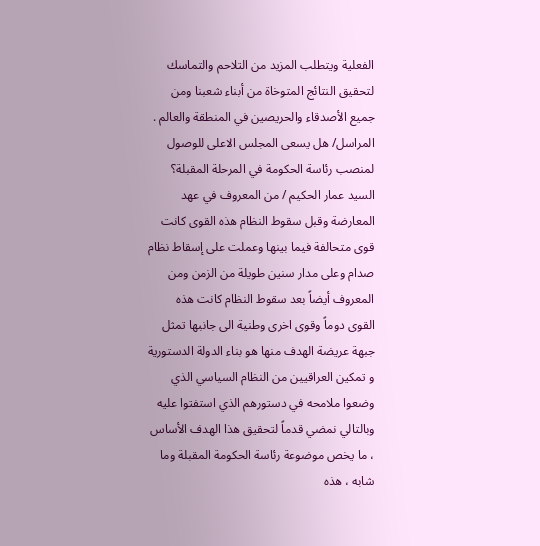الفعلية ويتطلب المزيد من التلاحم والتماسك لتحقيق النتائج المتوخاة من أبناء شعبنا ومن جميع الأصدقاء والحريصين في المنطقة والعالم . المراسل/ هل يسعى المجلس الاعلى للوصول لمنصب رئاسة الحكومة في المرحلة المقبلة؟ السيد عمار الحكيم / من المعروف في عهد المعارضة وقبل سقوط النظام هذه القوى كانت قوى متحالفة فيما بينها وعملت على إسقاط نظام صدام وعلى مدار سنين طويلة من الزمن ومن المعروف أيضاً بعد سقوط النظام كانت هذه القوى دوماً وقوى اخرى وطنية الى جانبها تمثل جبهة عريضة الهدف منها هو بناء الدولة الدستورية و تمكين العراقيين من النظام السياسي الذي وضعوا ملامحه في دستورهم الذي استفتوا عليه وبالتالي نمضي قدماً لتحقيق هذا الهدف الأساس ، ما يخص موضوعة رئاسة الحكومة المقبلة وما شابه ، هذه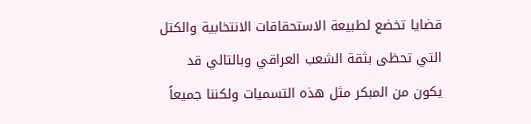قضايا تخضع لطبيعة الاستحقاقات الانتخابية والكتل التي تحظى بثقة الشعب العراقي وبالتالي قد يكون من المبكر مثل هذه التسميات ولكننا جميعاً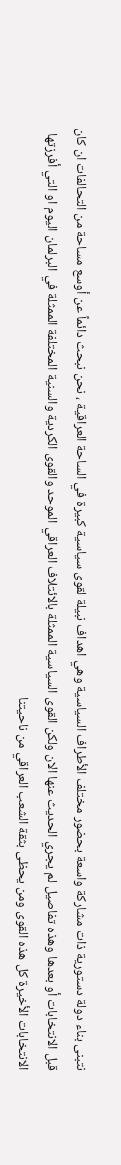نتبنى بناء دولة دستورية ذات مشاركة واسعة بحضور مختلف الأطراف السياسية وهي اهداف نبيلة لقوى سياسية كبيرة في الساحة العراقية ، نحن نبحث دائماً عن أوسع مساحة من التحالفات ان كان قبل الانتخابات أو بعدها وهذه تفاصيل لم يجري الحديث عنها الان ولكن القوى السياسية الممثلة بالائتلاف العراقي الموحد والقوى الكردية والسنية المختلفة الممثلة في البرلمان اليوم او التي أفرزتها الانتخابات الأخيرة كل هذه القوى ومن يحظى بثقة الشعب العراقي من ناحيتنا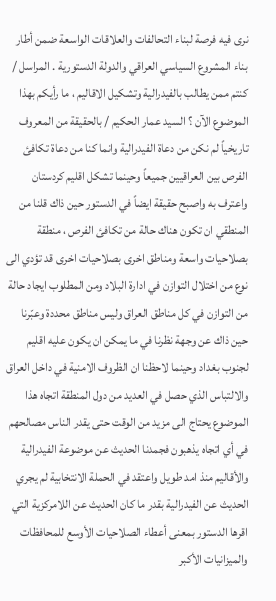نرى فيه فرصة لبناء التحالفات والعلاقات الواسعة ضمن أطار بناء المشروع السياسي العراقي والدولة الدستورية . المراسل / كنتم ممن يطالب بالفيدرالية وتشكيل الاقاليم ، ما رأيكم بهذا الموضوع الآن ؟ السيد عمار الحكيم / بالحقيقة من المعروف تاريخياً لم نكن من دعاة الفيدرالية وانما كنا من دعاة تكافئ الفرص بين العراقيين جميعاً وحينما تشكل اقليم كردستان واعترف به واصبح حقيقة ايضاً في الدستور حين ذاك قلنا من المنطقي ان تكون هناك حالة من تكافئ الفرص ، منطقة بصلاحيات واسعة ومناطق اخرى بصلاحيات اخرى قد تؤدي الى نوع من اختلال التوازن في ادارة البلاد ومن المطلوب ايجاد حالة من التوازن في كل مناطق العراق وليس مناطق محددة وعبّرنا حين ذاك عن وجهة نظرنا في ما يمكن ان يكون عليه اقليم لجنوب بغداد وحينما لاحظنا ان الظروف الامنية في داخل العراق والالتباس الذي حصل في العديد من دول المنطقة اتجاه هذا الموضوع يحتاج الى مزيد من الوقت حتى يقدر الناس مصالحهم في أي اتجاه يذهبون فجمدنا الحديث عن موضوعة الفيدرالية والأقاليم منذ امد طويل واعتقد في الحملة الانتخابية لم يجري الحديث عن الفيدرالية بقدر ما كان الحديث عن اللامركزية التي اقرها الدستور بمعنى أعطاء الصلاحيات الأوسع للمحافظات والميزانيات الأكبر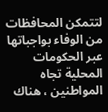لتتمكن المحافظات من الوفاء بواجباتها عبر الحكومات المحلية تجاه المواطنين ، هناك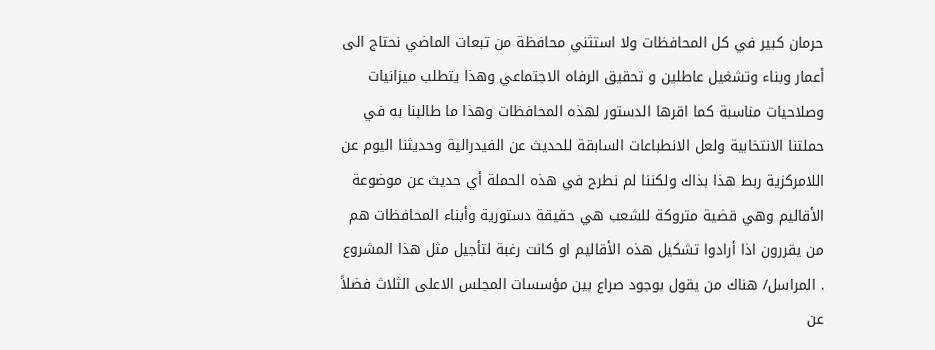حرمان كبير في كل المحافظات ولا استثني محافظة من تبعات الماضي نحتاج الى أعمار وبناء وتشغيل عاطلين و تحقيق الرفاه الاجتماعي وهذا يتطلب ميزانيات وصلاحيات مناسبة كما اقرها الدستور لهذه المحافظات وهذا ما طالبنا به في حملتنا الانتخابية ولعل الانطباعات السابقة للحديث عن الفيدرالية وحديثنا اليوم عن اللامركزية ربط هذا بذاك ولكننا لم نطرح في هذه الحملة أي حديث عن موضوعة الأقاليم وهي قضية متروكة للشعب هي حقيقة دستورية وأبناء المحافظات هم من يقررون اذا أرادوا تشكيل هذه الأقاليم او كانت رغبة لتأجيل مثل هذا المشروع . المراسل/ هناك من يقول بوجود صراع بين مؤسسات المجلس الاعلى الثلاث فضلاً عن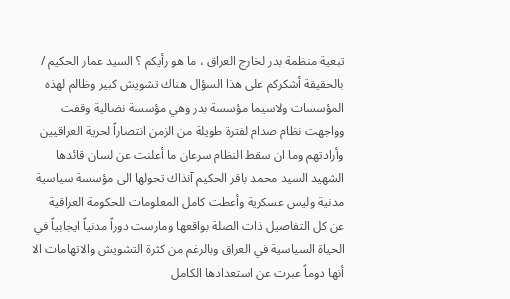تبعية منظمة بدر لخارج العراق ، ما هو رأيكم ؟ السيد عمار الحكيم / بالحقيقة أشكركم على هذا السؤال هناك تشويش كبير وظالم لهذه المؤسسات ولاسيما مؤسسة بدر وهي مؤسسة نضالية وقفت وواجهت نظام صدام لفترة طويلة من الزمن انتصاراً لحرية العراقيين وأرادتهم وما ان سقط النظام سرعان ما أعلنت عن لسان قائدها الشهيد السيد محمد باقر الحكيم آنذاك تحولها الى مؤسسة سياسية مدنية وليس عسكرية وأعطت كامل المعلومات للحكومة العراقية عن كل التفاصيل ذات الصلة بواقعها ومارست دوراً مدنياً ايجابياً في الحياة السياسية في العراق وبالرغم من كثرة التشويش والاتهامات الا أنها دوماً عبرت عن استعدادها الكامل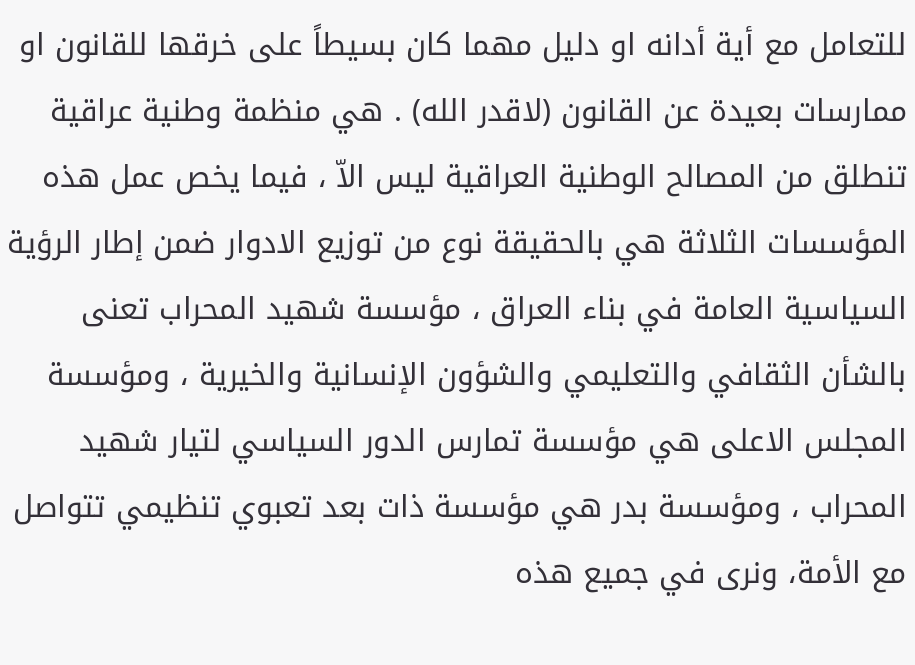للتعامل مع أية أدانه او دليل مهما كان بسيطاً على خرقها للقانون او ممارسات بعيدة عن القانون (لاقدر الله) . هي منظمة وطنية عراقية تنطلق من المصالح الوطنية العراقية ليس الاّ ، فيما يخص عمل هذه المؤسسات الثلاثة هي بالحقيقة نوع من توزيع الادوار ضمن إطار الرؤية السياسية العامة في بناء العراق ، مؤسسة شهيد المحراب تعنى بالشأن الثقافي والتعليمي والشؤون الإنسانية والخيرية ، ومؤسسة المجلس الاعلى هي مؤسسة تمارس الدور السياسي لتيار شهيد المحراب ، ومؤسسة بدر هي مؤسسة ذات بعد تعبوي تنظيمي تتواصل مع الأمة، ونرى في جميع هذه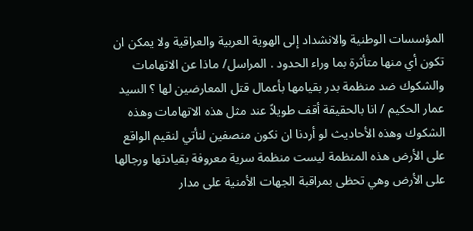المؤسسات الوطنية والانشداد إلى الهوية العربية والعراقية ولا يمكن ان تكون أي منها متأثرة بما وراء الحدود . المراسل/ ماذا عن الاتهامات والشكوك ضد منظمة بدر بقيامها بأعمال قتل المعارضين لها ؟ السيد عمار الحكيم / انا بالحقيقة أقف طويلاً عند مثل هذه الاتهامات وهذه الشكوك وهذه الأحاديث لو أردنا ان نكون منصفين لنأتي لنقيم الواقع على الأرض هذه المنظمة ليست منظمة سرية معروفة بقيادتها ورجالها على الأرض وهي تحظى بمراقبة الجهات الأمنية على مدار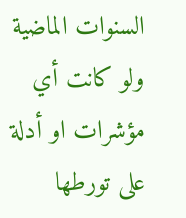السنوات الماضية ولو كانت أي مؤشرات او أدلة على تورطها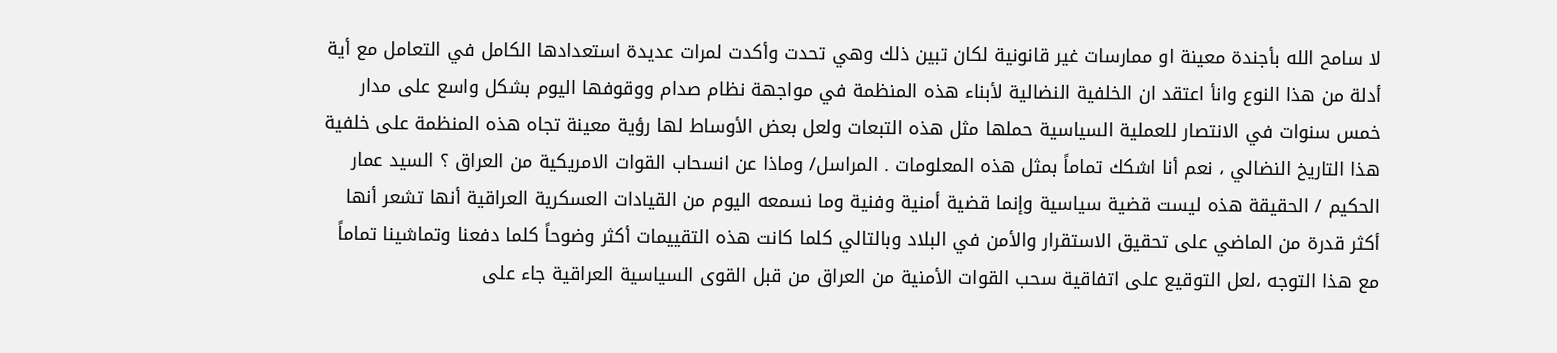لا سامح الله بأجندة معينة او ممارسات غير قانونية لكان تبين ذلك وهي تحدت وأكدت لمرات عديدة استعدادها الكامل في التعامل مع أية أدلة من هذا النوع وانأ اعتقد ان الخلفية النضالية لأبناء هذه المنظمة في مواجهة نظام صدام ووقوفها اليوم بشكل واسع على مدار خمس سنوات في الانتصار للعملية السياسية حملها مثل هذه التبعات ولعل بعض الأوساط لها رؤية معينة تجاه هذه المنظمة على خلفية هذا التاريخ النضالي ، نعم أنا اشكك تماماً بمثل هذه المعلومات . المراسل/ وماذا عن انسحاب القوات الامريكية من العراق ؟ السيد عمار الحكيم / الحقيقة هذه ليست قضية سياسية وإنما قضية أمنية وفنية وما نسمعه اليوم من القيادات العسكرية العراقية أنها تشعر أنها أكثر قدرة من الماضي على تحقيق الاستقرار والأمن في البلاد وبالتالي كلما كانت هذه التقييمات أكثر وضوحاً كلما دفعنا وتماشينا تماماً مع هذا التوجه ،لعل التوقيع على اتفاقية سحب القوات الأمنية من العراق من قبل القوى السياسية العراقية جاء على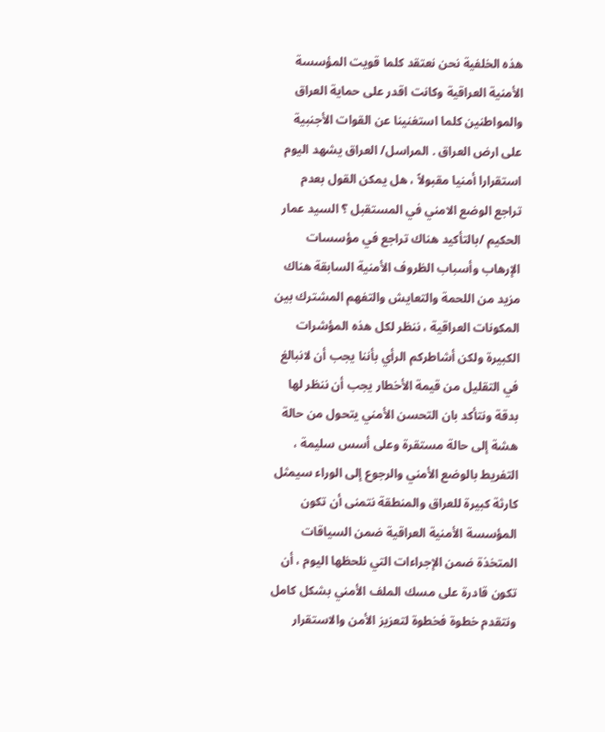هذه الخلفية نحن نعتقد كلما قويت المؤسسة الأمنية العراقية وكانت اقدر على حماية العراق والمواطنين كلما استغنينا عن القوات الأجنبية على ارض العراق . المراسل/ العراق يشهد اليوم استقرارا أمنيا مقبولاً ، هل يمكن القول بعدم تراجع الوضع الامني في المستقبل ؟ السيد عمار الحكيم /بالتأكيد هناك تراجع في مؤسسات الإرهاب وأسباب الظروف الأمنية السابقة هناك مزيد من اللحمة والتعايش والتفهم المشترك بين المكونات العراقية ، ننظر لكل هذه المؤشرات الكبيرة ولكن أشاطركم الرأي بأننا يجب أن لانبالغ في التقليل من قيمة الأخطار يجب أن ننظر لها بدقة ونتأكد بان التحسن الأمني يتحول من حالة هشة إلى حالة مستقرة وعلى أسس سليمة ، التفريط بالوضع الأمني والرجوع إلى الوراء سيمثل كارثة كبيرة للعراق والمنطقة نتمنى أن تكون المؤسسة الأمنية العراقية ضمن السياقات المتخذة ضمن الإجراءات التي نلحظها اليوم ، أن تكون قادرة على مسك الملف الأمني بشكل كامل ونتقدم خطوة فخطوة لتعزيز الأمن والاستقرار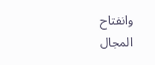وانفتاح المجال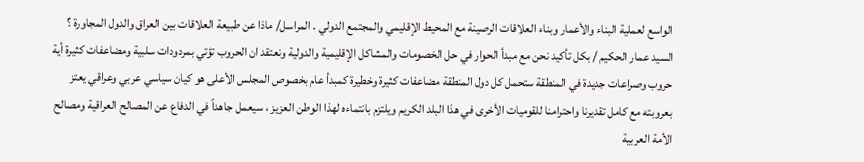الواسع لعملية البناء والأعمار وبناء العلاقات الرصينة مع المحيط الإقليمي والمجتمع الدولي . المراسل/ ماذا عن طبيعة العلاقات بين العراق والدول المجاورة ؟ السيد عمار الحكيم / بكل تأكيد نحن مع مبدأ الحوار في حل الخصومات والمشاكل الإقليمية والدولية ونعتقد ان الحروب تؤتي بمردودات سلبية ومضاعفات كثيرة أية حروب وصراعات جديدة في المنطقة ستحمل كل دول المنطقة مضاعفات كثيرة وخطيرة كمبدأ عام بخصوص المجلس الأعلى هو كيان سياسي عربي وعراقي يعتز بعروبته مع كامل تقديرنا واحترامنا للقوميات الأخرى في هذا البلد الكريم ويلتزم بانتماءه لهذا الوطن العزيز ، سيعمل جاهداً في الدفاع عن المصالح العراقية ومصالح الأمة العربية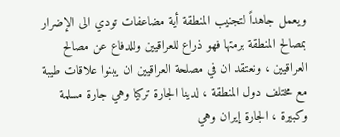ويعمل جاهداً لتجنيب المنطقة أية مضاعفات تودي الى الإضرار بمصالح المنطقة برمتها فهو ذراع للعراقيين وللدفاع عن مصالح العراقيين ، ونعتقد ان في مصلحة العراقيين ان يبنوا علاقات طيبة مع مختلف دول المنطقة ، لدينا الجارة تركيا وهي جارة مسلمة وكبيرة ، الجارة إيران وهي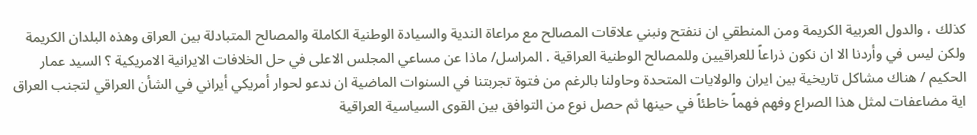كذلك ، والدول العربية الكريمة ومن المنطقي ان ننفتح ونبني علاقات المصالح مع مراعاة الندية والسيادة الوطنية الكاملة والمصالح المتبادلة بين العراق وهذه البلدان الكريمة ولكن ليس في وأردنا الا ان نكون ذراعاً للعراقيين وللمصالح الوطنية العراقية . المراسل/ ماذا عن مساعي المجلس الاعلى في حل الخلافات الايرانية الامريكية ؟ السيد عمار الحكيم / هناك مشاكل تاريخية بين ايران والولايات المتحدة وحاولنا بالرغم من فتوة تجربتنا في السنوات الماضية ان ندعو لحوار أمريكي أيراني في الشأن العراقي لتجنب العراق اية مضاعفات لمثل هذا الصراع وفهم فهماً خاطئاً في حينها ثم حصل نوع من التوافق بين القوى السياسية العراقية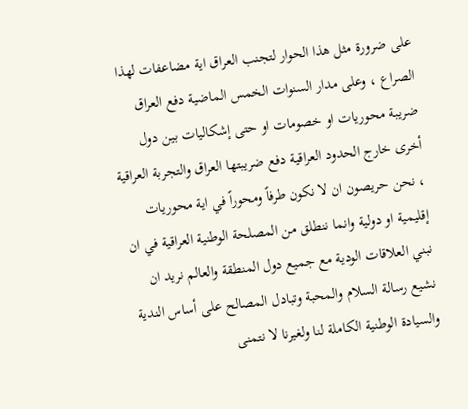على ضرورة مثل هذا الحوار لتجنب العراق اية مضاعفات لهذا الصراع ، وعلى مدار السنوات الخمس الماضية دفع العراق ضريبة محوريات او خصومات او حتى إشكاليات بين دول أخرى خارج الحدود العراقية دفع ضريبتها العراق والتجربة العراقية ، نحن حريصون ان لا نكون طرفاً ومحوراً في اية محوريات إقليمية او دولية وانما ننطلق من المصلحة الوطنية العراقية في ان نبني العلاقات الودية مع جميع دول المنطقة والعالم نريد ان نشيع رسالة السلام والمحبة وتبادل المصالح على أساس الندية والسيادة الوطنية الكاملة لنا ولغيرنا لا نتمنى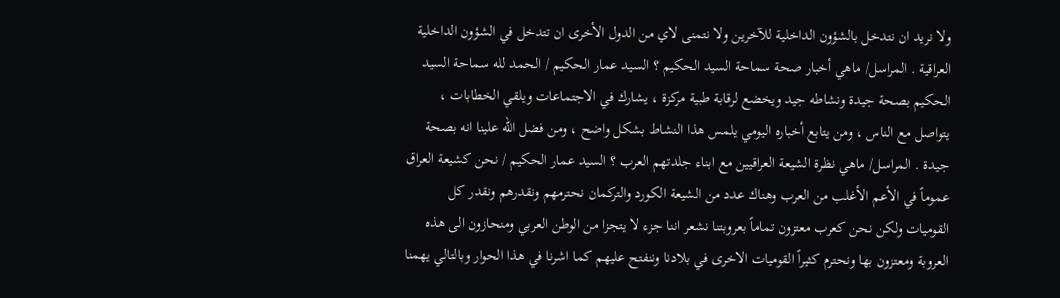ولا نريد ان نتدخل بالشؤون الداخلية للآخرين ولا نتمنى لاي من الدول الأخرى ان تتدخل في الشؤون الداخلية العراقية . المراسل/ ماهي أخبار صحة سماحة السيد الحكيم ؟ السيد عمار الحكيم / الحمد لله سماحة السيد الحكيم بصحة جيدة ونشاطه جيد ويخضع لرقابة طبية مركزة ، يشارك في الاجتماعات ويلقي الخطابات ، يتواصل مع الناس ، ومن يتابع أخباره اليومي يلمس هذا النشاط بشكل واضح ، ومن فضل الله علينا انه بصحة جيدة . المراسل/ ماهي نظرة الشيعة العراقيين مع ابناء جلدتهم العرب ؟ السيد عمار الحكيم / نحن كشيعة العراق عموماً في الأعم الأغلب من العرب وهناك عدد من الشيعة الكورد والتركمان نحترمهم ونقدرهم ونقدر كل القوميات ولكن نحن كعرب معتزون تماماً بعروبتنا نشعر اننا جزء لا يتجزا من الوطن العربي ومنحازون الى هذه العروبة ومعتزون بها ونحترم كثيراً القوميات الاخرى في بلادنا وننفتح عليهم كما اشرنا في هذا الحوار وبالتالي يهمنا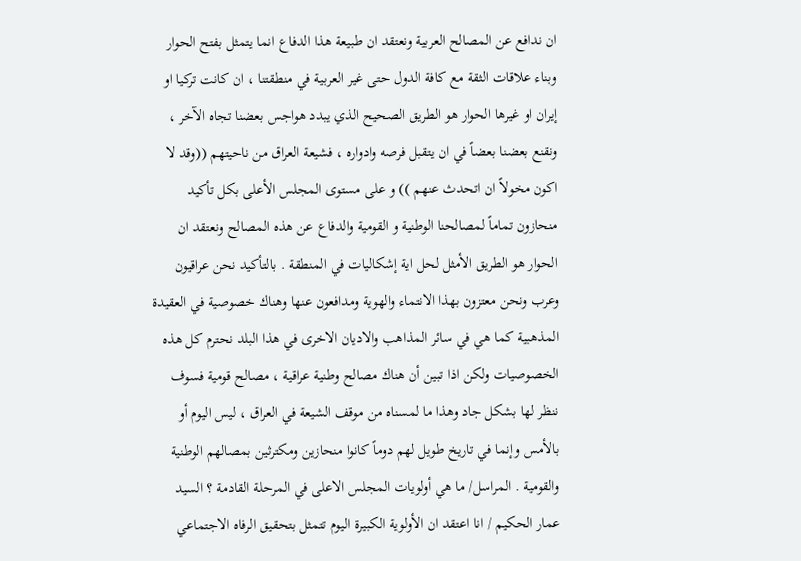ان ندافع عن المصالح العربية ونعتقد ان طبيعة هذا الدفاع انما يتمثل بفتح الحوار وبناء علاقات الثقة مع كافة الدول حتى غير العربية في منطقتنا ، ان كانت تركيا او إيران او غيرها الحوار هو الطريق الصحيح الذي يبدد هواجس بعضنا تجاه الآخر ، ونقنع بعضنا بعضاً في ان يتقبل فرصه وادواره ، فشيعة العراق من ناحيتهم ((وقد لا اكون مخولاً ان اتحدث عنهم )) و على مستوى المجلس الأعلى بكل تأكيد منحازون تماماً لمصالحنا الوطنية و القومية والدفاع عن هذه المصالح ونعتقد ان الحوار هو الطريق الأمثل لحل اية إشكاليات في المنطقة . بالتأكيد نحن عراقيون وعرب ونحن معتزون بهذا الانتماء والهوية ومدافعون عنها وهناك خصوصية في العقيدة المذهبية كما هي في سائر المذاهب والاديان الاخرى في هذا البلد نحترم كل هذه الخصوصيات ولكن اذا تبين أن هناك مصالح وطنية عراقية ، مصالح قومية فسوف ننظر لها بشكل جاد وهذا ما لمسناه من موقف الشيعة في العراق ، ليس اليوم أو بالأمس وإنما في تاريخ طويل لهم دوماً كانوا منحازين ومكترثين بمصالهم الوطنية والقومية . المراسل/ ما هي أولويات المجلس الاعلى في المرحلة القادمة ؟ السيد عمار الحكيم / انا اعتقد ان الأولوية الكبيرة اليوم تتمثل بتحقيق الرفاه الاجتماعي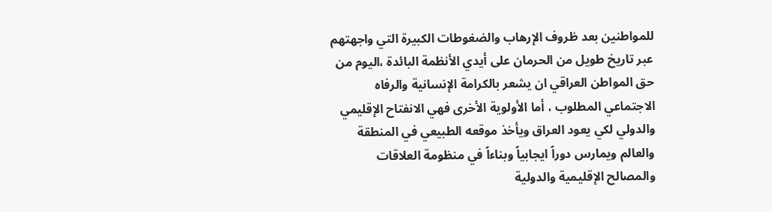للمواطنين بعد ظروف الإرهاب والضغوطات الكبيرة التي واجهتهم عبر تاريخ طويل من الحرمان على أيدي الأنظمة البائدة ،اليوم من حق المواطن العراقي ان يشعر بالكرامة الإنسانية والرفاه الاجتماعي المطلوب ، أما الأولوية الأخرى فهي الانفتاح الإقليمي والدولي لكي يعود العراق ويأخذ موقعه الطبيعي في المنطقة والعالم ويمارس دوراً ايجابياً وبناءاً في منظومة العلاقات والمصالح الإقليمية والدولية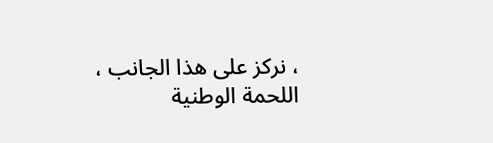، نركز على هذا الجانب ، اللحمة الوطنية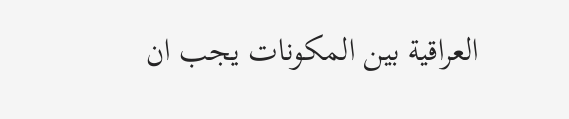العراقية بين المكونات يجب ان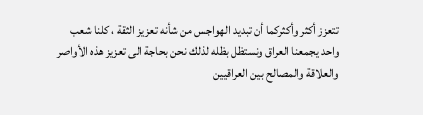تتعزز أكثر وأكثركما أن تبديد الهواجس من شأنه تعزيز الثقة ، كلنا شعب واحد يجمعنا العراق ونستظل بظله لذلك نحن بحاجة الى تعزيز هذه الأواصر والعلاقة والمصالح بين العراقيين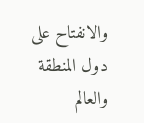والانفتاح على دول المنطقة والعالم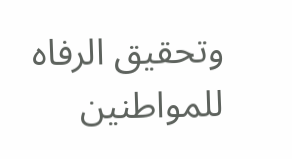وتحقيق الرفاه للمواطنين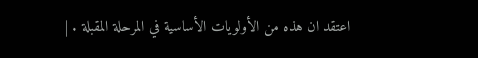اعتقد ان هذه من الأولويات الأساسية في المرحلة المقبلة . |